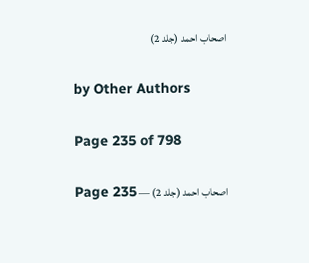اصحاب احمد (جلد 2)

by Other Authors

Page 235 of 798

اصحاب احمد (جلد 2) — Page 235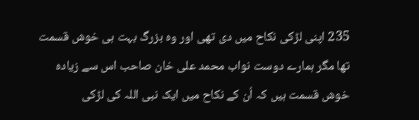235 اپنی لڑکی نکاح میں دی تھی اور وہ بزرگ بہت ہی خوش قسمت تھا مگر ہمارے دوست نواب محمد علی خان صاحب اس سے زیادہ خوش قسمت ہیں کہ اُن کے نکاح میں ایک نبی اللہ کی لڑکی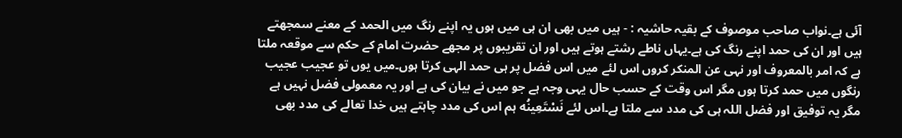آئی ہے۔نواب صاحب موصوف کے بقیہ حاشیہ : - ہیں میں بھی ان ہی میں ہوں یہ اپنے رنگ میں الحمد کے معنے سمجھتے ہیں اور ان کی حمد اپنے رنگ کی ہے۔یہاں ناطے رشتے ہوتے ہیں اور ان تقریبوں پر مجھے حضرت امام کے حکم سے موقعہ ملتا ہے کہ امر بالمعروف اور نہی عن المنکر کروں اس لئے میں اس فضل پر ہی حمد الہی کرتا ہوں۔میں یوں تو عجیب عجیب رنگوں میں حمد کرتا ہوں مگر اس وقت کے حسب حال یہی وجہ ہے جو میں نے بیان کی ہے اور یہ معمولی فضل نہیں ہے مگر یہ توفیق اور فضل اللہ ہی کی مدد سے ملتا ہے۔اس لئے نَسْتَعِينُه ہم اس کی مدد چاہتے ہیں خدا تعالے کی مدد بھی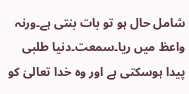شامل حال ہو تو بات بنتی ہے۔ورنہ واعظ میں ریا۔سمعت۔دنیا طلبی پیدا ہوسکتی ہے اور وہ خدا تعالیٰ کو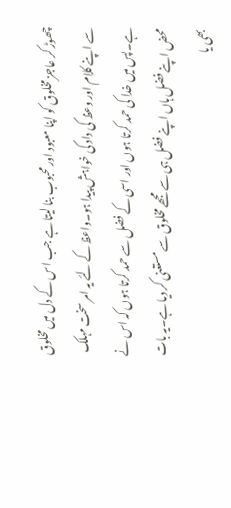چھوڑ کر عاجز مخلوق کو اپنا معبود اور محبوب بنا لیتا ہے جب اس کے دل میں مخلوق سے اپنے کلام اور وعظ کی داد کی خواہش پیدا ہو۔واعظ کے لئے یہ امر سخت مہلک ہے۔پس میں خدا کی حمد کرتا ہوں اور اسی کے فضل سے حمد کرتا ہوں کہ اس نے محض اپنے فضل ہاں اپنے فضل ہی سے مجھے مخلوق سے مستغنی کر دیا ہے۔یہ بات بھی یا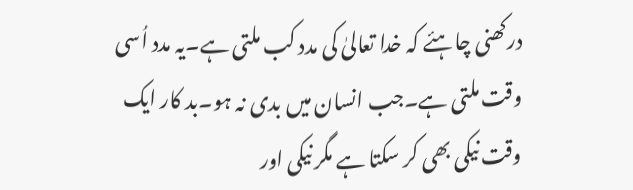درکھنی چاہئے کہ خدا تعالیٰ کی مدد کب ملتی ہے۔یہ مدد اُسی وقت ملتی ہے۔جب انسان میں بدی نہ ہو۔بد کار ایک وقت نیکی بھی کر سکتا ہے مگر نیکی اور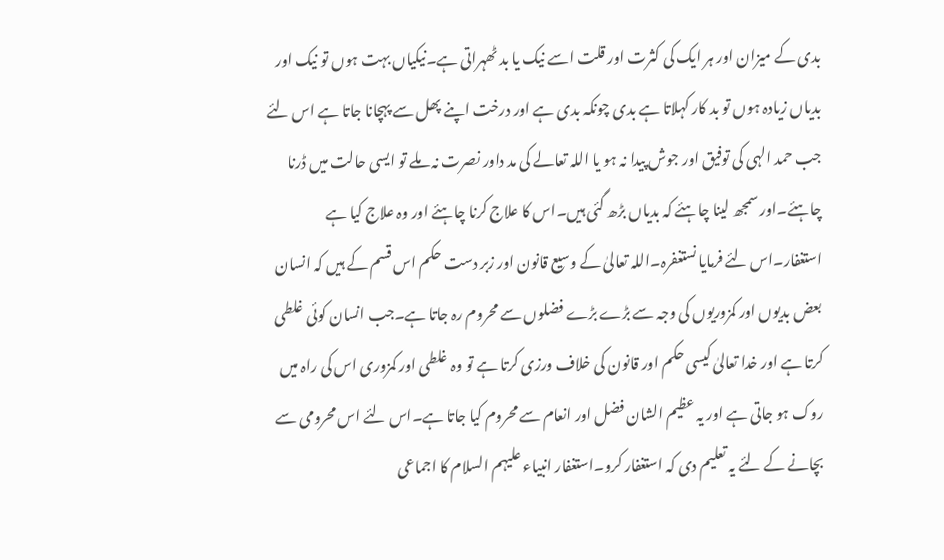بدی کے میزان اور ہر ایک کی کثرت اور قلت اسے نیک یا بد ٹھہراتی ہے۔نیکیاں بہت ہوں تو نیک اور بدیاں زیادہ ہوں تو بد کار کہلاتا ہے بدی چونکہ بدی ہے اور درخت اپنے پھل سے پہچانا جاتا ہے اس لئے جب حمد الہی کی توفیق اور جوش پیدا نہ ہو یا اللہ تعالے کی مد داور نصرت نہ ملے تو ایسی حالت میں ڈرنا چاہئے۔اور سمجھ لینا چاہئے کہ بدیاں بڑھ گئی ہیں۔اس کا علاج کرنا چاہئے اور وہ علاج کیا ہے استغفار۔اس لئے فرمایا نستغفرہ۔اللہ تعالیٰ کے وسیع قانون اور زبر دست حکم اس قسم کے ہیں کہ انسان بعض بدیوں اور کمزوریوں کی وجہ سے بڑے بڑے فضلوں سے محروم رہ جاتا ہے۔جب انسان کوئی غلطی کرتا ہے اور خدا تعالیٰ کیسی حکم اور قانون کی خلاف ورزی کرتا ہے تو وہ غلطی اور کمزوری اس کی راہ میں روک ہو جاتی ہے اور یہ عظیم الشان فضل اور انعام سے محروم کیا جاتا ہے۔اس لئے اس محرومی سے بچانے کے لئے یہ تعلیم دی کہ استغفار کرو۔استغفار انبیاء علیہم السلام کا اجماعی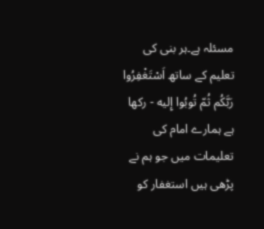مسئلہ ہے۔ہر بنی کی تعلیم کے ساتھ اَسْتَغْفِرُوا رَبَّكُم ثُمّ تُوبُوا إِليه - رکھا ہے ہمارے امام کی تعلیمات میں جو ہم نے پڑھی ہیں استغفار کو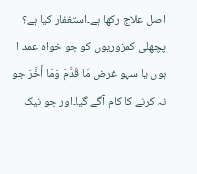اصل علاج رکھا ہے۔استغفار کیا ہے؟ پچھلی کمزوریوں کو جو خواہ عمد ا ہوں یا سہو غرض مَا قَدَّمَ وَمَا أَخَّرَ جو نہ کرنے کا کام آگے گیا۔اور جو نیک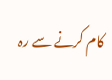کام کرنے سے رہ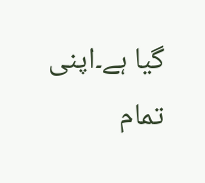گیا ہے۔اپنی تمام